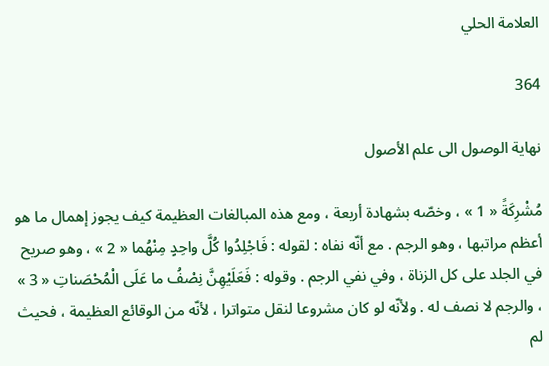العلامة الحلي

364

نهاية الوصول الى علم الأصول

مُشْرِكَةً « 1 » ، وخصّه بشهادة أربعة ، ومع هذه المبالغات العظيمة كيف يجوز إهمال ما هو أعظم مراتبها ، وهو الرجم . مع أنّه نفاه : لقوله : فَاجْلِدُوا كُلَّ واحِدٍ مِنْهُما « 2 » ، وهو صريح في الجلد على كل الزناة ، وفي نفي الرجم . وقوله : فَعَلَيْهِنَّ نِصْفُ ما عَلَى الْمُحْصَناتِ « 3 » ، والرجم لا نصف له . ولأنّه لو كان مشروعا لنقل متواترا ، لأنّه من الوقائع العظيمة ، فحيث لم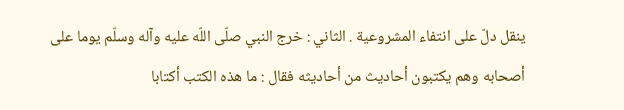ينقل دلّ على انتفاء المشروعية . الثاني : خرج النبي صلّى اللّه عليه وآله وسلّم يوما على أصحابه وهم يكتبون أحاديث من أحاديثه فقال : ما هذه الكتب أكتابا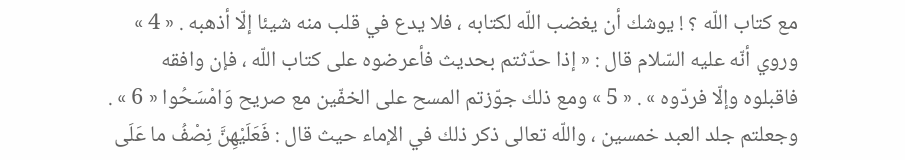مع كتاب اللّه ؟ ! يوشك أن يغضب اللّه لكتابه ، فلا يدع في قلب منه شيئا إلّا أذهبه . « 4 » وروي أنّه عليه السّلام قال : « إذا حدّثتم بحديث فأعرضوه على كتاب اللّه ، فإن وافقه فاقبلوه وإلّا فردّوه » . « 5 » ومع ذلك جوّزتم المسح على الخفّين مع صريح وَامْسَحُوا « 6 » . وجعلتم جلد العبد خمسين ، واللّه تعالى ذكر ذلك في الإماء حيث قال : فَعَلَيْهِنَّ نِصْفُ ما عَلَى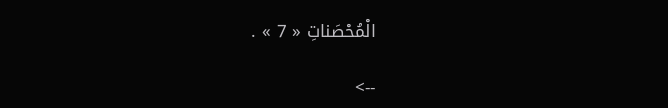الْمُحْصَناتِ « 7 » .

-->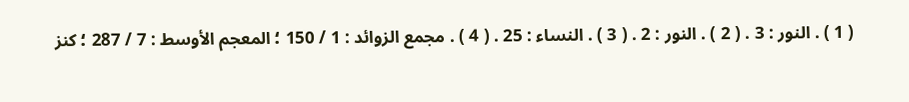( 1 ) . النور : 3 . ( 2 ) . النور : 2 . ( 3 ) . النساء : 25 . ( 4 ) . مجمع الزوائد : 1 / 150 ؛ المعجم الأوسط : 7 / 287 ؛ كنز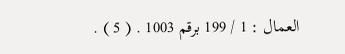العمال : 1 / 199 برقم 1003 . ( 5 ) .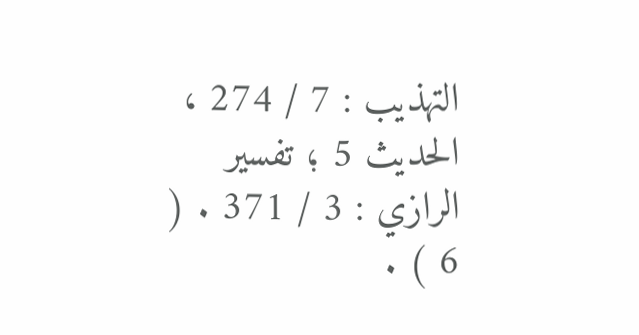التهذيب : 7 / 274 ، الحديث 5 ؛ تفسير الرازي : 3 / 371 . ( 6 ) .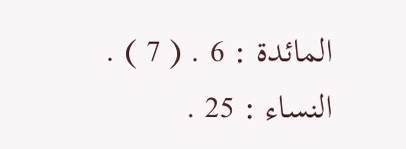المائدة : 6 . ( 7 ) . النساء : 25 .